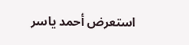استعرض أحمد ياسر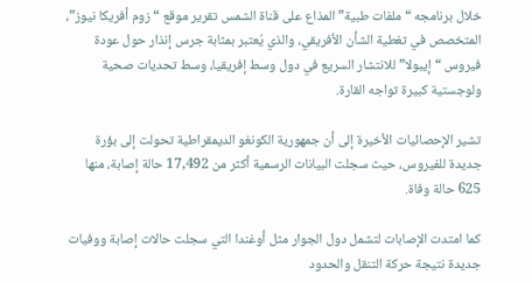خلال برنامجه “ملفات طبية” المذاع على قناة الشمس تقرير موقع “زوم أفريكا نيوز”، المتخصص في تغطية الشأن الأفريقي، والذي يُعتبر بمثابة جرس إنذار حول عودة فيروس “إيبولا” للانتشار السريع في دول وسط إفريقيا، وسط تحديات صحية ولوجستية كبيرة تواجه القارة.

تشير الإحصائيات الأخيرة إلى أن جمهورية الكونغو الديمقراطية تحولت إلى بؤرة جديدة للفيروس، حيث سجلت البيانات الرسمية أكثر من 17,492 حالة إصابة، منها 625 حالة وفاة.

كما امتدت الإصابات لتشمل دول الجوار مثل أوغندا التي سجلت حالات إصابة ووفيات جديدة نتيجة حركة التنقل والحدود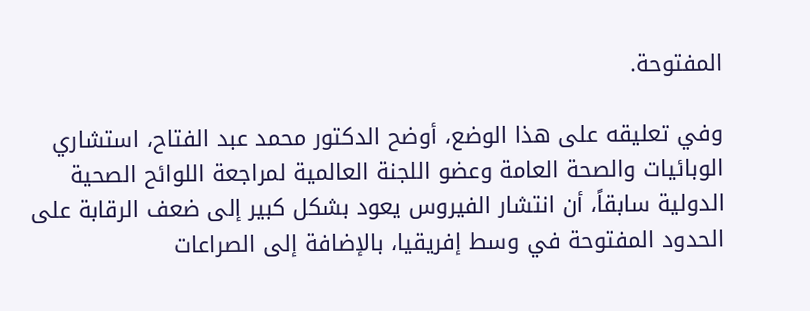المفتوحة.

وفي تعليقه على هذا الوضع، أوضح الدكتور محمد عبد الفتاح، استشاري الوبائيات والصحة العامة وعضو اللجنة العالمية لمراجعة اللوائح الصحية الدولية سابقاً، أن انتشار الفيروس يعود بشكل كبير إلى ضعف الرقابة على الحدود المفتوحة في وسط إفريقيا، بالإضافة إلى الصراعات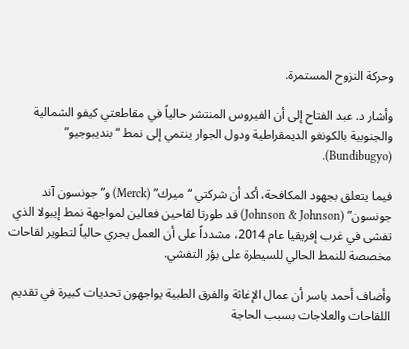وحركة النزوح المستمرة.

وأشار د. عبد الفتاح إلى أن الفيروس المنتشر حالياً في مقاطعتي كيفو الشمالية والجنوبية بالكونغو الديمقراطية ودول الجوار ينتمي إلى نمط “بنديبوجيو” (Bundibugyo).

فيما يتعلق بجهود المكافحة، أكد أن شركتي “ميرك” (Merck) و”جونسون آند جونسون” (Johnson & Johnson) قد طورتا لقاحين فعالين لمواجهة نمط إيبولا الذي تفشى في غرب إفريقيا عام 2014، مشدداً على أن العمل يجري حالياً لتطوير لقاحات مخصصة للنمط الحالي للسيطرة على بؤر التفشي.

وأضاف أحمد ياسر أن عمال الإغاثة والفرق الطبية يواجهون تحديات كبيرة في تقديم اللقاحات والعلاجات بسبب الحاجة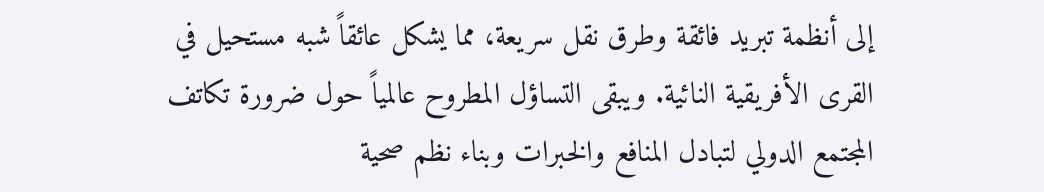إلى أنظمة تبريد فائقة وطرق نقل سريعة، مما يشكل عائقاً شبه مستحيل في القرى الأفريقية النائية. ويبقى التساؤل المطروح عالمياً حول ضرورة تكاتف المجتمع الدولي لتبادل المنافع والخبرات وبناء نظم صحية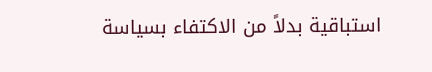استباقية بدلاً من الاكتفاء بسياسة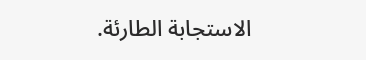الاستجابة الطارئة.